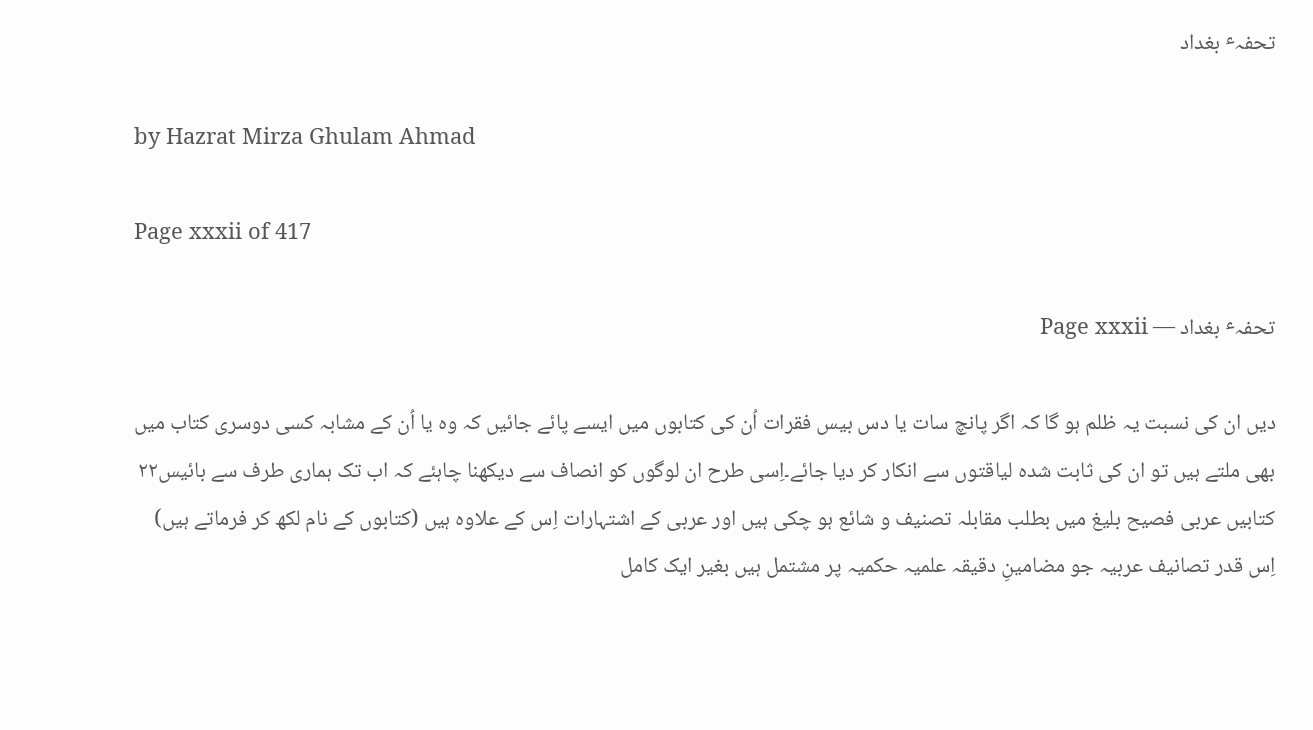تحفہٴ بغداد

by Hazrat Mirza Ghulam Ahmad

Page xxxii of 417

تحفہٴ بغداد — Page xxxii

دیں ان کی نسبت یہ ظلم ہو گا کہ اگر پانچ سات یا دس بیس فقرات اُن کی کتابوں میں ایسے پائے جائیں کہ وہ یا اُن کے مشابہ کسی دوسری کتاب میں بھی ملتے ہیں تو ان کی ثابت شدہ لیاقتوں سے انکار کر دیا جائے۔اِسی طرح ان لوگوں کو انصاف سے دیکھنا چاہئے کہ اب تک ہماری طرف سے بائیس۲۲ کتابیں عربی فصیح بلیغ میں بطلب مقابلہ تصنیف و شائع ہو چکی ہیں اور عربی کے اشتہارات اِس کے علاوہ ہیں (کتابوں کے نام لکھ کر فرماتے ہیں) اِس قدر تصانیف عربیہ جو مضامینِ دقیقہ علمیہ حکمیہ پر مشتمل ہیں بغیر ایک کامل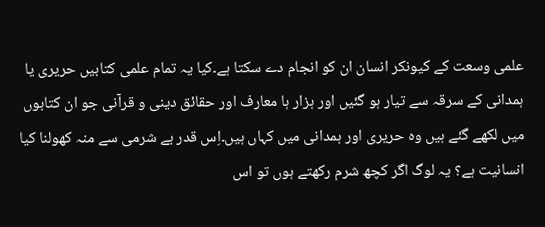علمی وسعت کے کیونکر انسان ان کو انجام دے سکتا ہے۔کیا یہ تمام علمی کتابیں حریری یا ہمدانی کے سرقہ سے تیار ہو گئیں اور ہزار ہا معارف اور حقائق دینی و قرآنی جو ان کتابوں میں لکھے گئے ہیں وہ حریری اور ہمدانی میں کہاں ہیں۔اِس قدر بے شرمی سے منہ کھولنا کیا انسانیت ہے؟ یہ لوگ اگر کچھ شرم رکھتے ہوں تو اس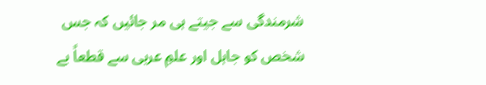شرمندگی سے جیتے ہی مر جائیں کہ جس شخص کو جاہل اور علمِ عربی سے قطعاً بے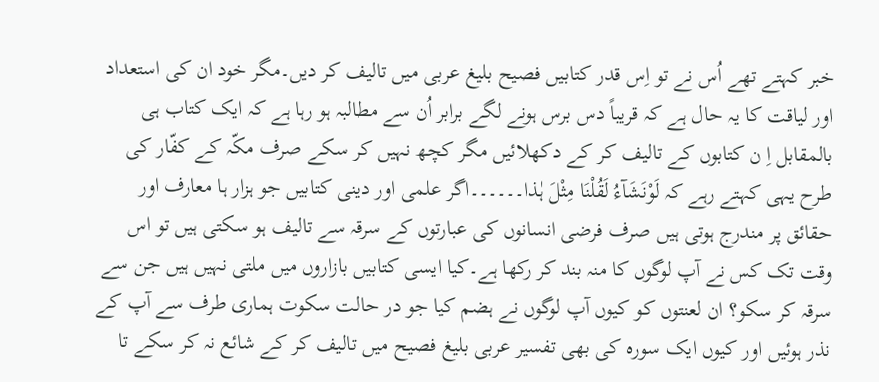خبر کہتے تھے اُس نے تو اِس قدر کتابیں فصیح بلیغ عربی میں تالیف کر دیں۔مگر خود ان کی استعداد اور لیاقت کا یہ حال ہے کہ قریباً دس برس ہونے لگے برابر اُن سے مطالبہ ہو رہا ہے کہ ایک کتاب ہی بالمقابل اِ ن کتابوں کے تالیف کر کے دکھلائیں مگر کچھ نہیں کر سکے صرف مکّہ کے کفّار کی طرح یہی کہتے رہے کہ لَوْنَشَآءُ لَقُلْنَا مِثْلَ ہٰذا۔۔۔۔۔۔اگر علمی اور دینی کتابیں جو ہزار ہا معارف اور حقائق پر مندرج ہوتی ہیں صرف فرضی انسانوں کی عبارتوں کے سرقہ سے تالیف ہو سکتی ہیں تو اس وقت تک کس نے آپ لوگوں کا منہ بند کر رکھا ہے۔کیا ایسی کتابیں بازاروں میں ملتی نہیں ہیں جن سے سرقہ کر سکو؟ ان لعنتوں کو کیوں آپ لوگوں نے ہضم کیا جو در حالت سکوت ہماری طرف سے آپ کے نذر ہوئیں اور کیوں ایک سورہ کی بھی تفسیر عربی بلیغ فصیح میں تالیف کر کے شائع نہ کر سکے تا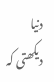دنیا دیکھتی کہ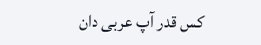کس قدر آپ عربی دان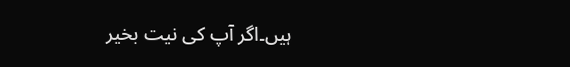ہیں۔اگر آپ کی نیت بخیر